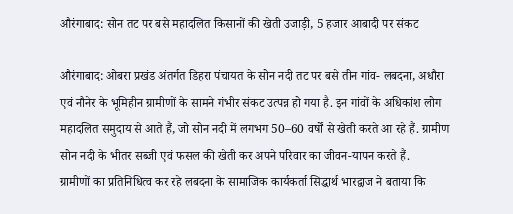औरंगाबाद: सोन तट पर बसे महादलित किसानों की खेती उजाड़ी, 5 हजार आबादी पर संकट

औरंगाबाद: ओबरा प्रखंड अंतर्गत डिहरा पंचायत के सोन नदी तट पर बसे तीन गांव- लबदना, अधौरा एवं नौनेर के भूमिहीन ग्रामीणों के सामने गंभीर संकट उत्पन्न हो गया है. इन गांवों के अधिकांश लोग महादलित समुदाय से आते हैं, जो सोन नदी में लगभग 50–60 वर्षों से खेती करते आ रहे हैं. ग्रामीण सोन नदी के भीतर सब्जी एवं फसल की खेती कर अपने परिवार का जीवन-यापन करते हैं.
ग्रामीणों का प्रतिनिधित्व कर रहे लबदना के सामाजिक कार्यकर्ता सिद्धार्थ भारद्वाज ने बताया कि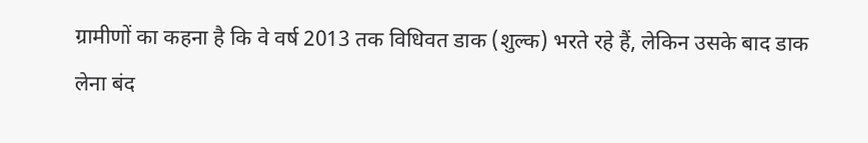ग्रामीणों का कहना है कि वे वर्ष 2013 तक विधिवत डाक (शुल्क) भरते रहे हैं, लेकिन उसके बाद डाक लेना बंद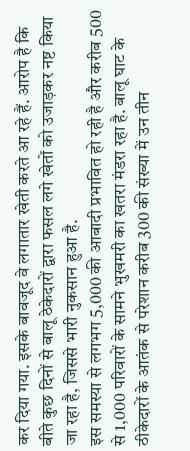कर दिया गया. इसके बावजूद वे लगातार खेती करते आ रहे हैं. आरोप है कि बीते कुछ दिनों से बालू ठेकेदारों द्वारा फसल लगे खेतों को उजाड़कर नष्ट किया जा रहा है, जिससे भारी नुकसान हुआ है.
इस समस्या से लगभग 5,000 की आबादी प्रभावित हो रही है और करीब 500 से 1,000 परिवारों के सामने भुखमरी का खतरा मंडरा रहा है. बालू घाट के ठीकेदारों के आतंक से परेशान करीब 300 की संख्या में उन तीन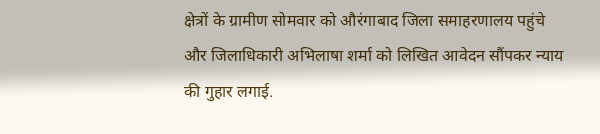क्षेत्रों के ग्रामीण सोमवार को औरंगाबाद जिला समाहरणालय पहुंचे और जिलाधिकारी अभिलाषा शर्मा को लिखित आवेदन सौंपकर न्याय की गुहार लगाई.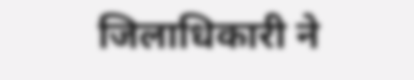जिलाधिकारी ने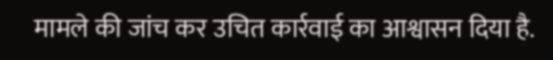मामले की जांच कर उचित कार्रवाई का आश्वासन दिया है.